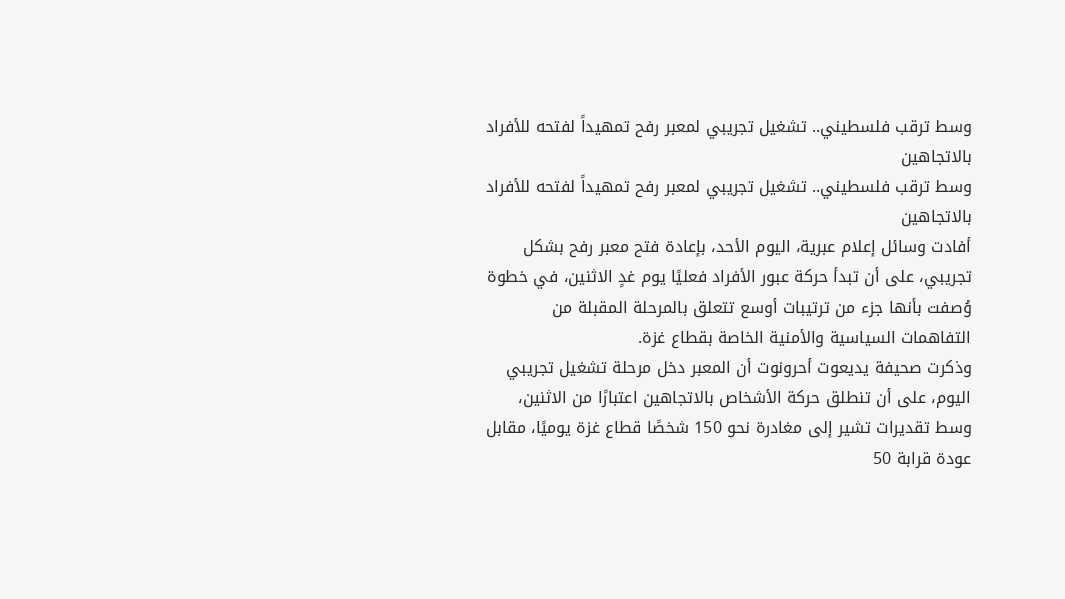وسط ترقب فلسطيني.. تشغيل تجريبي لمعبر رفح تمهيداً لفتحه للأفراد بالاتجاهين
وسط ترقب فلسطيني.. تشغيل تجريبي لمعبر رفح تمهيداً لفتحه للأفراد بالاتجاهين
أفادت وسائل إعلام عبرية، اليوم الأحد، بإعادة فتح معبر رفح بشكل تجريبي، على أن تبدأ حركة عبور الأفراد فعليًا يوم غدٍ الاثنين، في خطوة وُصفت بأنها جزء من ترتيبات أوسع تتعلق بالمرحلة المقبلة من التفاهمات السياسية والأمنية الخاصة بقطاع غزة.
وذكرت صحيفة يديعوت أحرونوت أن المعبر دخل مرحلة تشغيل تجريبي اليوم، على أن تنطلق حركة الأشخاص بالاتجاهين اعتبارًا من الاثنين، وسط تقديرات تشير إلى مغادرة نحو 150 شخصًا قطاع غزة يوميًا، مقابل عودة قرابة 50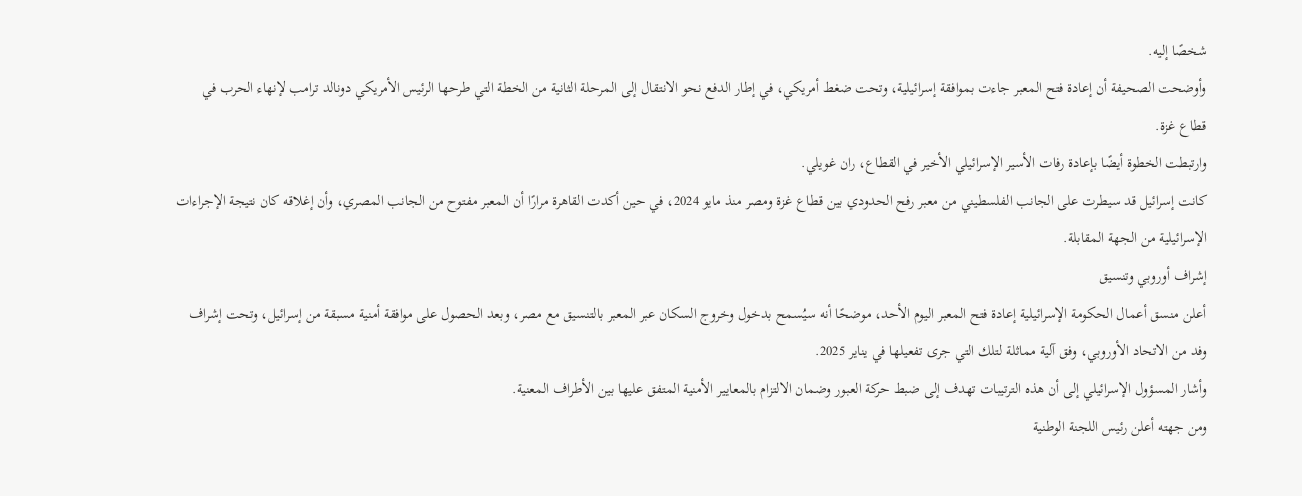شخصًا إليه.
وأوضحت الصحيفة أن إعادة فتح المعبر جاءت بموافقة إسرائيلية، وتحت ضغط أمريكي، في إطار الدفع نحو الانتقال إلى المرحلة الثانية من الخطة التي طرحها الرئيس الأمريكي دونالد ترامب لإنهاء الحرب في قطاع غزة.
وارتبطت الخطوة أيضًا بإعادة رفات الأسير الإسرائيلي الأخير في القطاع، ران غويلي.
كانت إسرائيل قد سيطرت على الجانب الفلسطيني من معبر رفح الحدودي بين قطاع غزة ومصر منذ مايو 2024، في حين أكدت القاهرة مرارًا أن المعبر مفتوح من الجانب المصري، وأن إغلاقه كان نتيجة الإجراءات الإسرائيلية من الجهة المقابلة.
إشراف أوروبي وتنسيق
أعلن منسق أعمال الحكومة الإسرائيلية إعادة فتح المعبر اليوم الأحد، موضحًا أنه سيُسمح بدخول وخروج السكان عبر المعبر بالتنسيق مع مصر، وبعد الحصول على موافقة أمنية مسبقة من إسرائيل، وتحت إشراف وفد من الاتحاد الأوروبي، وفق آلية مماثلة لتلك التي جرى تفعيلها في يناير 2025.
وأشار المسؤول الإسرائيلي إلى أن هذه الترتيبات تهدف إلى ضبط حركة العبور وضمان الالتزام بالمعايير الأمنية المتفق عليها بين الأطراف المعنية.
ومن جهته أعلن رئيس اللجنة الوطنية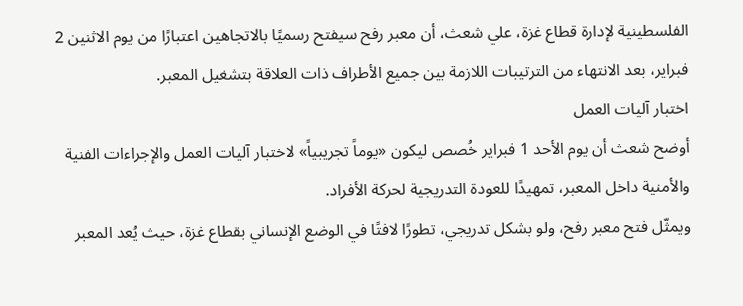الفلسطينية لإدارة قطاع غزة، علي شعث، أن معبر رفح سيفتح رسميًا بالاتجاهين اعتبارًا من يوم الاثنين 2 فبراير، بعد الانتهاء من الترتيبات اللازمة بين جميع الأطراف ذات العلاقة بتشغيل المعبر.
اختبار آليات العمل
أوضح شعث أن يوم الأحد 1 فبراير خُصص ليكون «يوماً تجريبياً» لاختبار آليات العمل والإجراءات الفنية والأمنية داخل المعبر، تمهيدًا للعودة التدريجية لحركة الأفراد.
ويمثّل فتح معبر رفح، ولو بشكل تدريجي، تطورًا لافتًا في الوضع الإنساني بقطاع غزة، حيث يُعد المعبر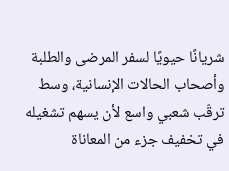شريانًا حيويًا لسفر المرضى والطلبة وأصحاب الحالات الإنسانية، وسط ترقّب شعبي واسع لأن يسهم تشغيله في تخفيف جزء من المعاناة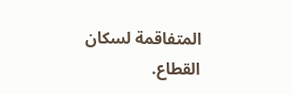المتفاقمة لسكان القطاع.